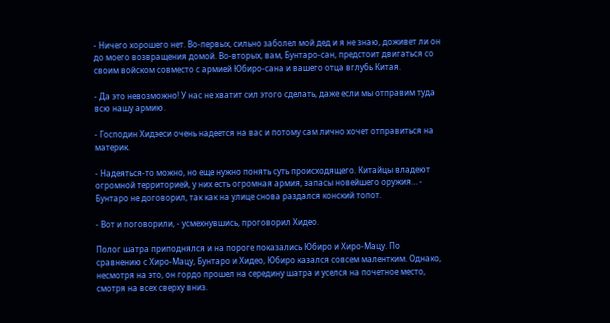- Ничего хорошего нет. Во-первых, сильно заболел мой дед и я не знаю, доживет ли он до моего возвращения домой. Во-вторых, вам, Бунтаро-сан, предстоит двигаться со своим войском совместо с армией Юбиро-сана и вашего отца вглубь Китая.

- Да это невозможно! У нас не хватит сил этого сделать, даже если мы отправим туда всю нашу армию.

- Господин Хидэеси очень надеется на вас и потому сам лично хочет отправиться на материк.

- Надеяться-то можно, но еще нужно понять суть происходящего. Китайцы владеют огромной территорией, у них есть огромная армия, запасы новейшего оружия… - Бунтаро не договорил, так как на улице снова раздался конский топот.

- Вот и поговорили, - усмехнувшись, проговорил Хидео.

Полог шатра приподнялся и на пороге показались Юбиро и Хиро-Мацу. По сравнению с Хиро-Мацу, Бунтаро и Хидео, Юбиро казался совсем малентким. Однако, несмотря на это, он гордо прошел на середину шатра и уселся на почетное место, смотря на всех сверху вниз.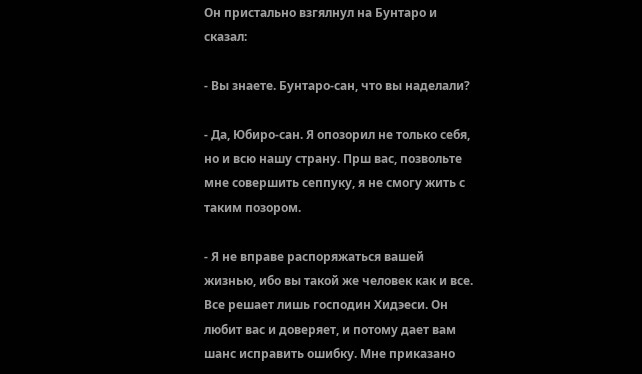Он пристально взгялнул на Бунтаро и сказал:

- Вы знаете. Бунтаро-сан, что вы наделали?

- Да, Юбиро-сан. Я опозорил не только себя, но и всю нашу страну. Прш вас, позвольте мне совершить сеппуку, я не смогу жить с таким позором.

- Я не вправе распоряжаться вашей жизнью, ибо вы такой же человек как и все. Все решает лишь господин Хидэеси. Он любит вас и доверяет, и потому дает вам шанс исправить ошибку. Мне приказано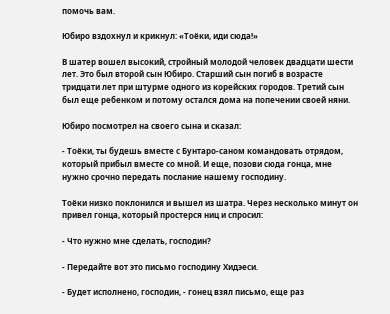помочь вам.

Юбиро вздохнул и крикнул: «Тоёки, иди сюда!»

В шатер вошел высокий, стройный молодой человек двадцати шести лет. Это был второй сын Юбиро. Старший сын погиб в возрасте тридцати лет при штурме одного из корейских городов. Третий сын был еще ребенком и потому остался дома на попечении своей няни.

Юбиро посмотрел на своего сына и сказал:

- Тоёки, ты будешь вместе с Бунтаро-саном командовать отрядом, который прибыл вместе со мной. И еще, позови сюда гонца, мне нужно срочно передать послание нашему господину.

Тоёки низко поклонился и вышел из шатра. Через несколько минут он привел гонца, который простерся ниц и спросил:

- Что нужно мне сделать, господин?

- Передайте вот это письмо господину Хидэеси.

- Будет исполнено, господин, - гонец взял письмо, еще раз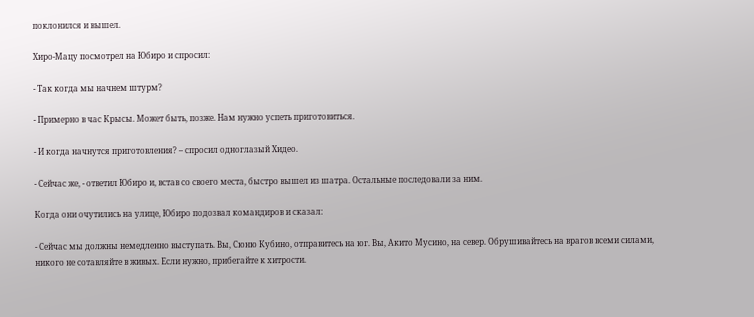поклонился и вышел.

Хиро-Мацу посмотрел на Юбиро и спросил:

- Так когда мы начнем штурм?

- Примерно в час Крысы. Может быть, позже. Нам нужно успеть приготовиться.

- И когда начнутся приготовления? – спросил одноглазый Хидео.

- Сейчас же, - ответил Юбиро и, встав со своего места, быстро вышел из шатра. Остальные последовали за ним.

Когда они очутились на улице, Юбиро подозвал командиров и сказал:

- Сейчас мы должны немедленно выступать. Вы, Сюню Кубино, отправитесь на юг. Вы, Акито Мусино, на север. Обрушивайтесь на врагов всеми силами, никого не сотавляйте в живых. Если нужно, прибегайте к хитрости.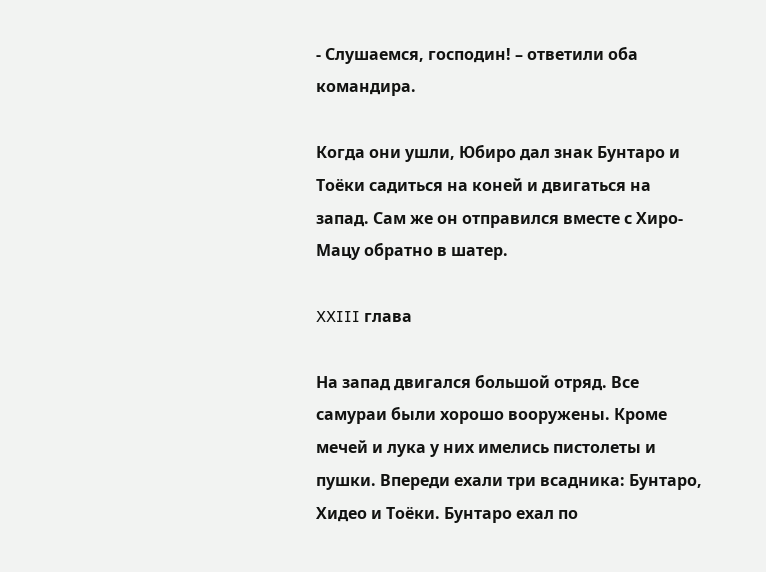- Слушаемся, господин! – ответили оба командира.

Когда они ушли, Юбиро дал знак Бунтаро и Тоёки садиться на коней и двигаться на запад. Сам же он отправился вместе с Хиро-Мацу обратно в шатер.

XXIII глава

На запад двигался большой отряд. Все самураи были хорошо вооружены. Кроме мечей и лука у них имелись пистолеты и пушки. Впереди ехали три всадника: Бунтаро, Хидео и Тоёки. Бунтаро ехал по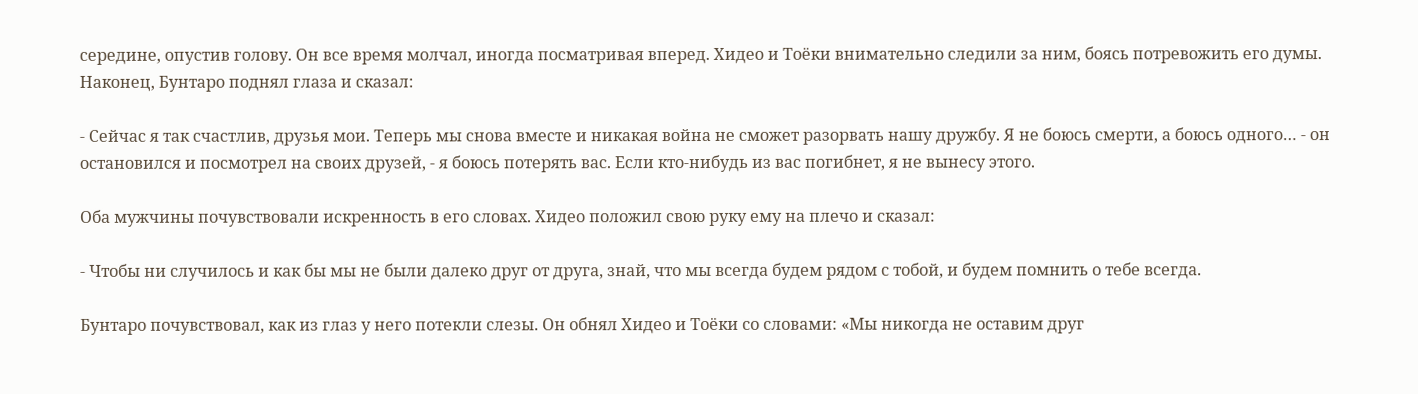середине, опустив голову. Он все время молчал, иногда посматривая вперед. Хидео и Тоёки внимательно следили за ним, боясь потревожить его думы. Наконец, Бунтаро поднял глаза и сказал:

- Сейчас я так счастлив, друзья мои. Теперь мы снова вместе и никакая война не сможет разорвать нашу дружбу. Я не боюсь смерти, а боюсь одного… - он остановился и посмотрел на своих друзей, - я боюсь потерять вас. Если кто-нибудь из вас погибнет, я не вынесу этого.

Оба мужчины почувствовали искренность в его словах. Хидео положил свою руку ему на плечо и сказал:

- Чтобы ни случилось и как бы мы не были далеко друг от друга, знай, что мы всегда будем рядом с тобой, и будем помнить о тебе всегда.

Бунтаро почувствовал, как из глаз у него потекли слезы. Он обнял Хидео и Тоёки со словами: «Мы никогда не оставим друг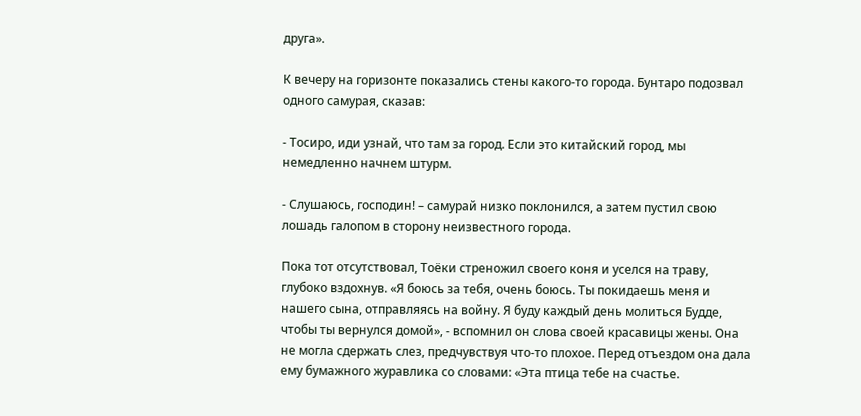друга».

К вечеру на горизонте показались стены какого-то города. Бунтаро подозвал одного самурая, сказав:

- Тосиро, иди узнай, что там за город. Если это китайский город, мы немедленно начнем штурм.

- Слушаюсь, господин! – самурай низко поклонился, а затем пустил свою лошадь галопом в сторону неизвестного города.

Пока тот отсутствовал, Тоёки стреножил своего коня и уселся на траву, глубоко вздохнув. «Я боюсь за тебя, очень боюсь. Ты покидаешь меня и нашего сына, отправляясь на войну. Я буду каждый день молиться Будде, чтобы ты вернулся домой», - вспомнил он слова своей красавицы жены. Она не могла сдержать слез, предчувствуя что-то плохое. Перед отъездом она дала ему бумажного журавлика со словами: «Эта птица тебе на счастье.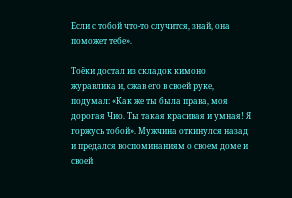Если с тобой что-то случится, знай, она поможет тебе».

Тоёки достал из складок кимоно журавлика и, сжав его в своей руке, подумал: «Как же ты была права, моя дорогая Чио. Ты такая красивая и умная! Я горжусь тобой». Мужчина откинулся назад и предался воспоминаниям о своем доме и своей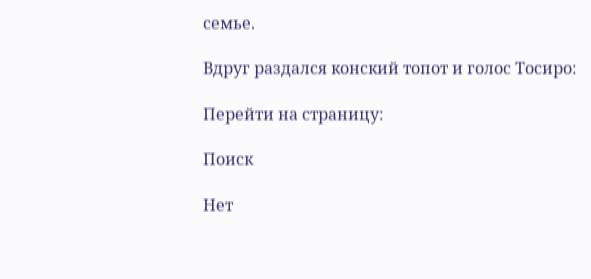семье.

Вдруг раздался конский топот и голос Тосиро:

Перейти на страницу:

Поиск

Нет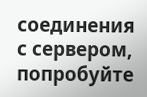соединения с сервером, попробуйте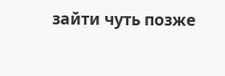зайти чуть позже